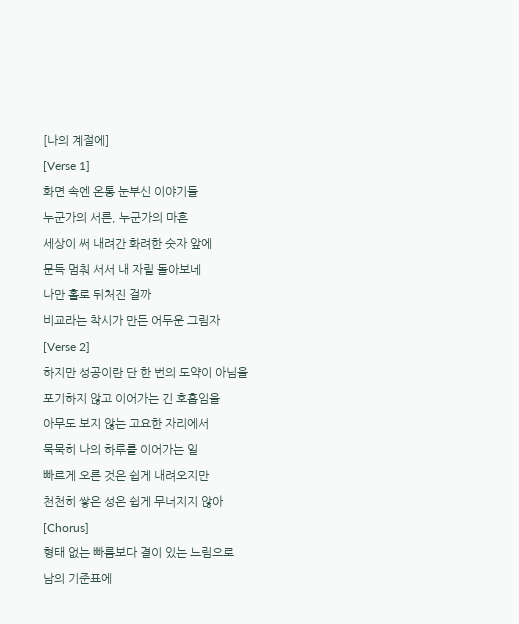[나의 계절에]
[Verse 1]
화면 속엔 온통 눈부신 이야기들
누군가의 서른, 누군가의 마흔
세상이 써 내려간 화려한 숫자 앞에
문득 멈춰 서서 내 자릴 돌아보네
나만 홀로 뒤처진 걸까
비교라는 착시가 만든 어두운 그림자
[Verse 2]
하지만 성공이란 단 한 번의 도약이 아님을
포기하지 않고 이어가는 긴 호흡임을
아무도 보지 않는 고요한 자리에서
묵묵히 나의 하루를 이어가는 일
빠르게 오른 것은 쉽게 내려오지만
천천히 쌓은 성은 쉽게 무너지지 않아
[Chorus]
형태 없는 빠름보다 결이 있는 느림으로
남의 기준표에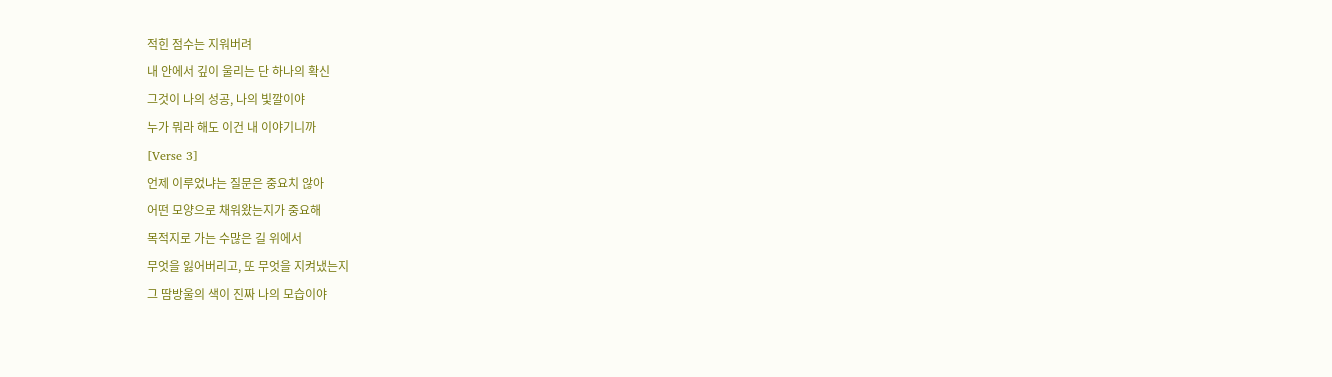적힌 점수는 지워버려
내 안에서 깊이 울리는 단 하나의 확신
그것이 나의 성공, 나의 빛깔이야
누가 뭐라 해도 이건 내 이야기니까
[Verse 3]
언제 이루었냐는 질문은 중요치 않아
어떤 모양으로 채워왔는지가 중요해
목적지로 가는 수많은 길 위에서
무엇을 잃어버리고, 또 무엇을 지켜냈는지
그 땀방울의 색이 진짜 나의 모습이야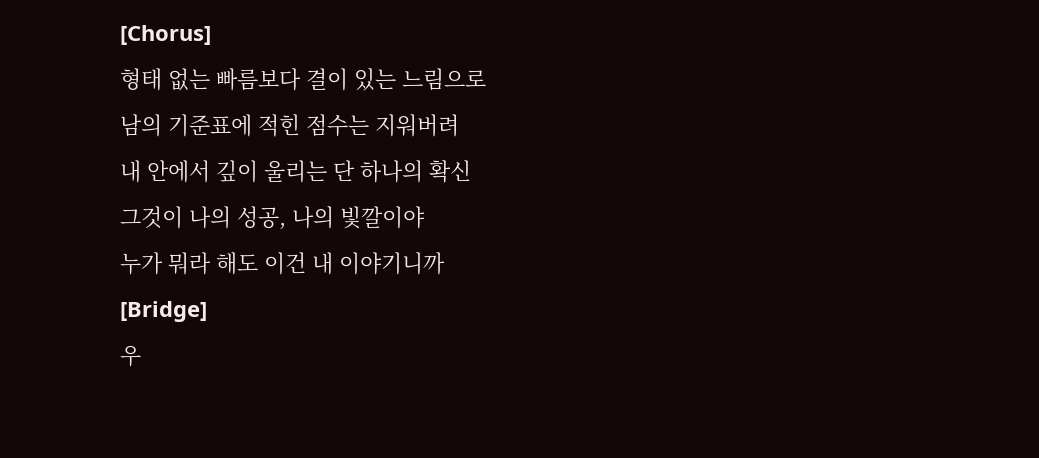[Chorus]
형태 없는 빠름보다 결이 있는 느림으로
남의 기준표에 적힌 점수는 지워버려
내 안에서 깊이 울리는 단 하나의 확신
그것이 나의 성공, 나의 빛깔이야
누가 뭐라 해도 이건 내 이야기니까
[Bridge]
우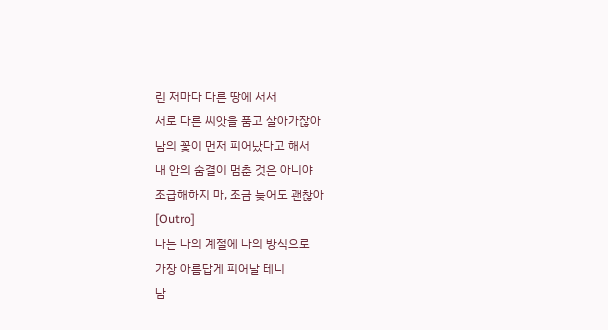린 저마다 다른 땅에 서서
서로 다른 씨앗을 품고 살아가잖아
남의 꽃이 먼저 피어났다고 해서
내 안의 숨결이 멈춘 것은 아니야
조급해하지 마, 조금 늦어도 괜찮아
[Outro]
나는 나의 계절에 나의 방식으로
가장 아름답게 피어날 테니
남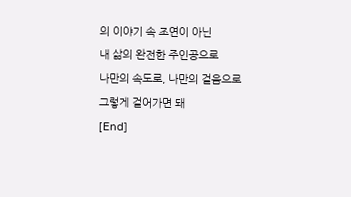의 이야기 속 조연이 아닌
내 삶의 완전한 주인공으로
나만의 속도로, 나만의 걸음으로
그렇게 걸어가면 돼
[End]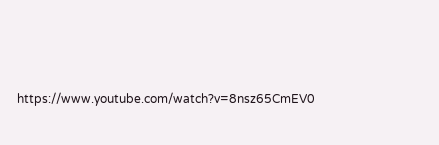https://www.youtube.com/watch?v=8nsz65CmEV0